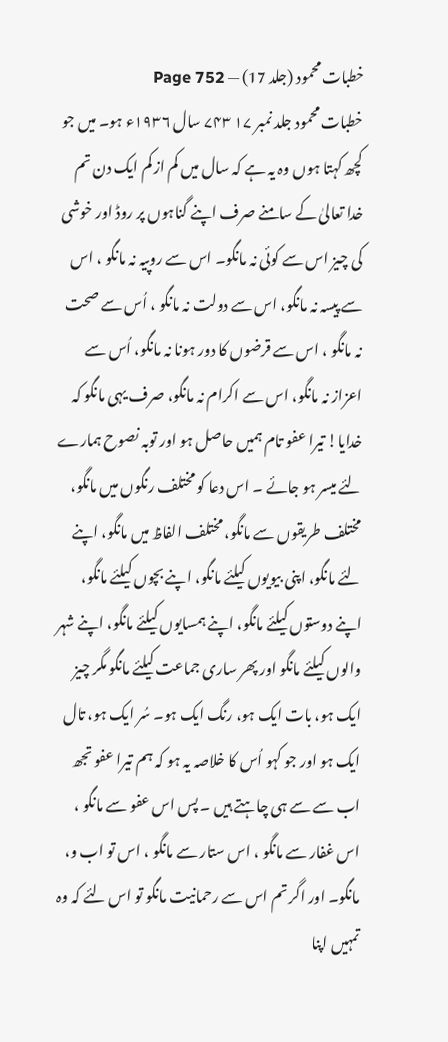خطبات محمود (جلد 17) — Page 752
خطبات محمود جلد نمبر ۱۷ ۷۴۳ سال ۱۹۳۶ء ہو۔ میں جو کچھ کہتا ہوں وہ یہ ہے کہ سال میں کم از کم ایک دن تم خدا تعالیٰ کے سامنے صرف اپنے گناہوں پر روڈ اور خوشی کی چیز اس سے کوئی نہ مانگو۔ اس سے روپیہ نہ مانگو ، اس سے پیسہ نہ مانگو، اس سے دولت نہ مانگو ، اُس سے صحت نہ مانگو ، اس سے قرضوں کا دور ہونا نہ مانگو، اُس سے اعزاز نہ مانگو، اس سے اکرام نہ مانگو، صرف یہی مانگو کہ خدایا! تیرا عفو تام ہمیں حاصل ہو اور توبہ نصوح ہمارے لئے میسر ہو جائے ۔ اس دعا کو مختلف رنگوں میں مانگو، مختلف طریقوں سے مانگو، مختلف الفاظ میں مانگو، اپنے لئے مانگو، اپنی بیویوں کیلئے مانگو، اپنے بچوں کیلئے مانگو، اپنے دوستوں کیلئے مانگو، اپنے ہمسایوں کیلئے مانگو، اپنے شہر والوں کیلئے مانگو اور پھر ساری جماعت کیلئے مانگو مگر چیز ایک ہو، بات ایک ہو، رنگ ایک ہو۔ سُر ایک ہو، تال ایک ہو اور جو کہو اُس کا خلاصہ یہ ہو کہ ہم تیرا عفو تجھ اب سے سے ہی چاہتے ہیں ۔ پس اس عفو سے مانگو ، اس غفار سے مانگو ، اس ستار سے مانگو ، اس تو اب و، مانگو۔ اور اگر تم اس سے رحمانیت مانگو تو اس لئے کہ وہ تمہیں اپنا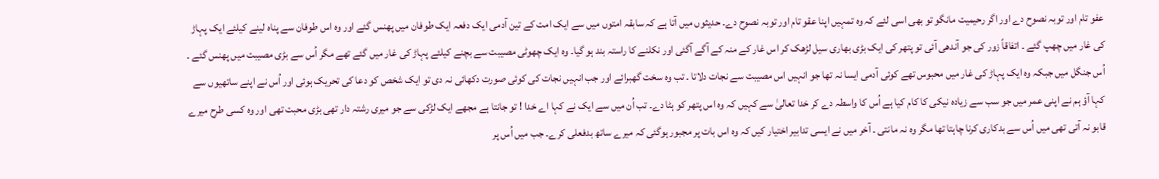عفو تام اور توبہ نصوح دے اور اگر رحیمیت مانگو تو بھی اسی لئے کہ وہ تمہیں اپنا عقو تام اور توبہ نصوح دے۔ حدیثوں میں آتا ہے کہ سابقہ امتوں میں سے ایک امت کے تین آدمی ایک دفعہ ایک طوفان میں پھنس گئے اور وہ اس طوفان سے پناہ لینے کیلئے ایک پہاڑ کی غار میں چھپ گئے ۔ اتفاقاً زور کی جو آندھی آئی تو پتھر کی ایک بڑی بھاری سیل لڑھک کر اس غار کے منہ کے آگے آگئی اور نکلنے کا راستہ بند ہو گیا۔ وہ ایک چھوٹی مصیبت سے بچنے کیلئے پہاڑ کی غار میں گئے تھے مگر اُس سے بڑی مصیبت میں پھنس گئے ۔ اُس جنگل میں جبکہ وہ ایک پہاڑ کی غار میں محبوس تھے کوئی آدمی ایسا نہ تھا جو انہیں اس مصیبت سے نجات دلاتا ۔ تب وہ سخت گھبرائے اور جب انہیں نجات کی کوئی صورت دکھائی نہ دی تو ایک شخص کو دعا کی تحریک ہوئی اور اُس نے اپنے ساتھیوں سے کہا آؤ ہم نے اپنی عمر میں جو سب سے زیادہ نیکی کا کام کیا ہے اُس کا واسطہ دے کر خدا تعالیٰ سے کہیں کہ وہ اس پتھر کو ہٹا دے۔ تب اُن میں سے ایک نے کہا اے خدا ! تو جانتا ہے مجھے ایک لڑکی سے جو میری رشتہ دار تھی بڑی محبت تھی اور وہ کسی طرح میرے قابو نہ آتی تھی میں اُس سے بدکاری کرنا چاہتا تھا مگر وہ نہ مانتی ۔ آخر میں نے ایسی تدابیر اختیار کیں کہ وہ اس بات پر مجبور ہوگئی کہ میرے ساتھ بدفعلی کرے۔ جب میں اُس پر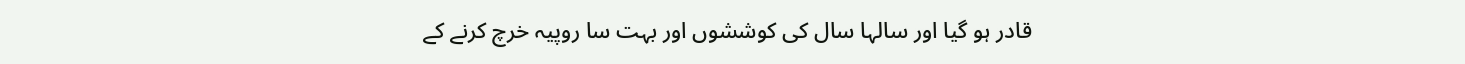قادر ہو گیا اور سالہا سال کی کوششوں اور بہت سا روپیہ خرچ کرنے کے